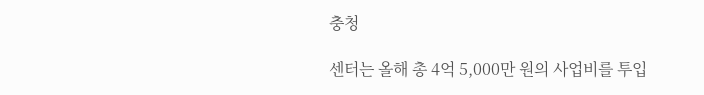충청

센터는 올해 총 4억 5,000만 원의 사업비를 투입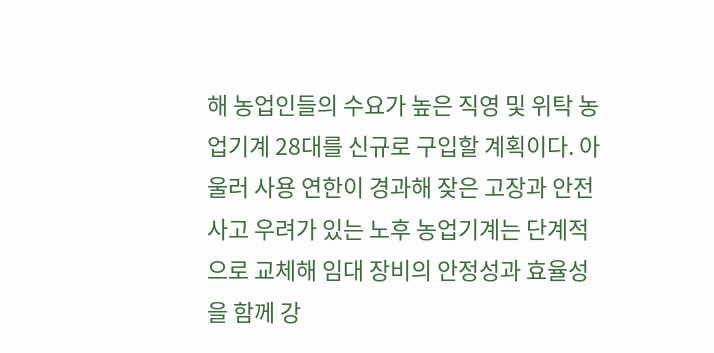해 농업인들의 수요가 높은 직영 및 위탁 농업기계 28대를 신규로 구입할 계획이다. 아울러 사용 연한이 경과해 잦은 고장과 안전사고 우려가 있는 노후 농업기계는 단계적으로 교체해 임대 장비의 안정성과 효율성을 함께 강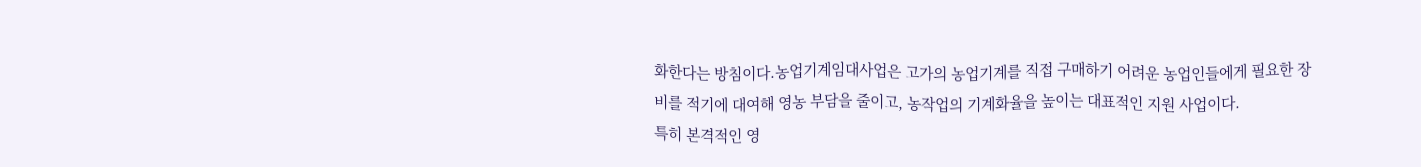화한다는 방침이다.농업기계임대사업은 고가의 농업기계를 직접 구매하기 어려운 농업인들에게 필요한 장비를 적기에 대여해 영농 부담을 줄이고, 농작업의 기계화율을 높이는 대표적인 지원 사업이다.
특히 본격적인 영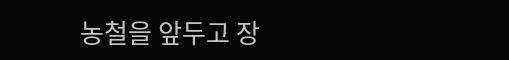농철을 앞두고 장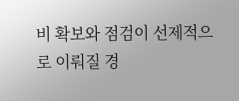비 확보와 점검이 선제적으로 이뤄질 경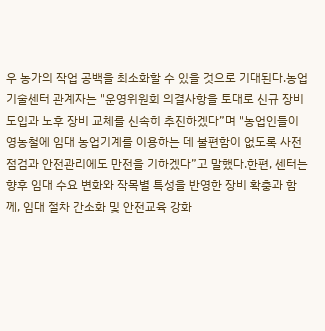우 농가의 작업 공백을 최소화할 수 있을 것으로 기대된다.농업기술센터 관계자는 "운영위원회 의결사항을 토대로 신규 장비 도입과 노후 장비 교체를 신속히 추진하겠다”며 "농업인들이 영농철에 임대 농업기계를 이용하는 데 불편함이 없도록 사전 점검과 안전관리에도 만전을 기하겠다”고 말했다.한편, 센터는 향후 임대 수요 변화와 작목별 특성을 반영한 장비 확충과 함께, 임대 절차 간소화 및 안전교육 강화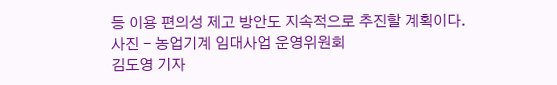등 이용 편의성 제고 방안도 지속적으로 추진할 계획이다.
사진 - 농업기계 임대사업 운영위원회
김도영 기자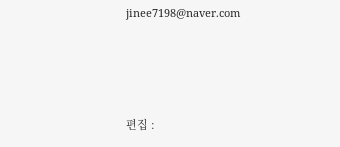jinee7198@naver.com






편집 :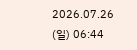2026.07.26 (일) 06:44